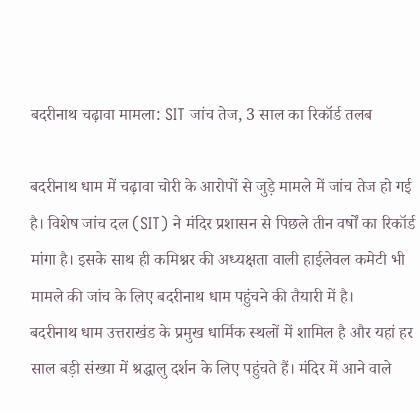बदरीनाथ चढ़ावा मामला: SIT जांच तेज, 3 साल का रिकॉर्ड तलब

बदरीनाथ धाम में चढ़ावा चोरी के आरोपों से जुड़े मामले में जांच तेज हो गई है। विशेष जांच दल (SIT) ने मंदिर प्रशासन से पिछले तीन वर्षों का रिकॉर्ड मांगा है। इसके साथ ही कमिश्नर की अध्यक्षता वाली हाईलेवल कमेटी भी मामले की जांच के लिए बदरीनाथ धाम पहुंचने की तैयारी में है।
बदरीनाथ धाम उत्तराखंड के प्रमुख धार्मिक स्थलों में शामिल है और यहां हर साल बड़ी संख्या में श्रद्धालु दर्शन के लिए पहुंचते हैं। मंदिर में आने वाले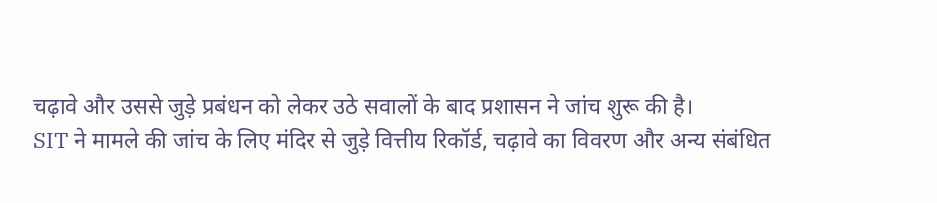चढ़ावे और उससे जुड़े प्रबंधन को लेकर उठे सवालों के बाद प्रशासन ने जांच शुरू की है।
SIT ने मामले की जांच के लिए मंदिर से जुड़े वित्तीय रिकॉर्ड, चढ़ावे का विवरण और अन्य संबंधित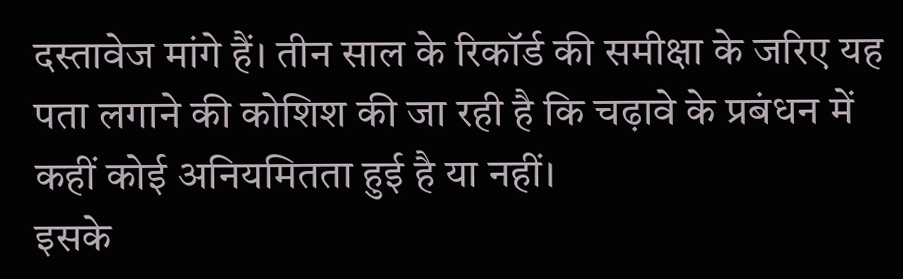दस्तावेज मांगे हैं। तीन साल के रिकॉर्ड की समीक्षा के जरिए यह पता लगाने की कोशिश की जा रही है कि चढ़ावे के प्रबंधन में कहीं कोई अनियमितता हुई है या नहीं।
इसके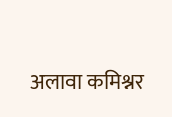अलावा कमिश्नर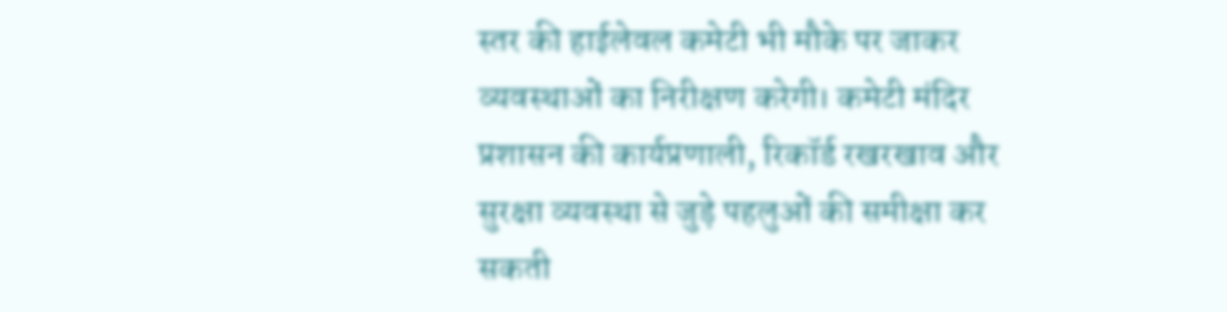स्तर की हाईलेवल कमेटी भी मौके पर जाकर व्यवस्थाओं का निरीक्षण करेगी। कमेटी मंदिर प्रशासन की कार्यप्रणाली, रिकॉर्ड रखरखाव और सुरक्षा व्यवस्था से जुड़े पहलुओं की समीक्षा कर सकती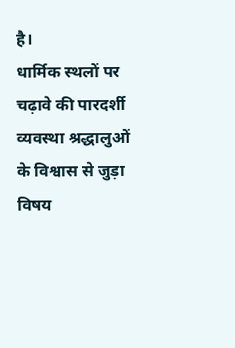है।
धार्मिक स्थलों पर चढ़ावे की पारदर्शी व्यवस्था श्रद्धालुओं के विश्वास से जुड़ा विषय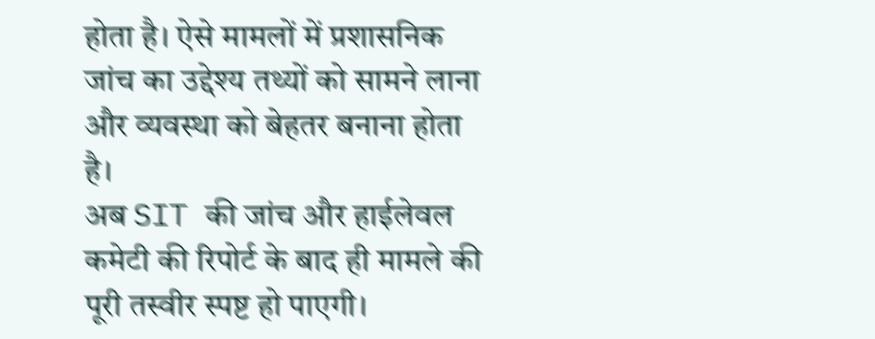होता है। ऐसे मामलों में प्रशासनिक जांच का उद्देश्य तथ्यों को सामने लाना और व्यवस्था को बेहतर बनाना होता है।
अब SIT की जांच और हाईलेवल कमेटी की रिपोर्ट के बाद ही मामले की पूरी तस्वीर स्पष्ट हो पाएगी।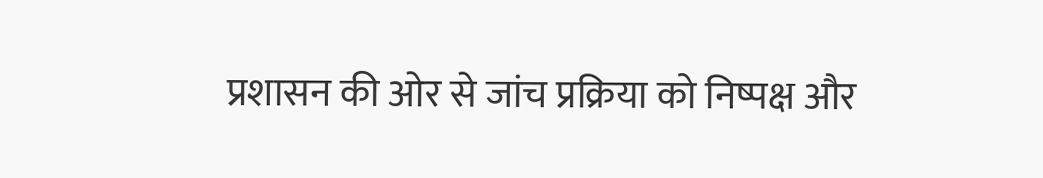प्रशासन की ओर से जांच प्रक्रिया को निष्पक्ष और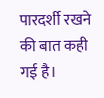पारदर्शी रखने की बात कही गई है।